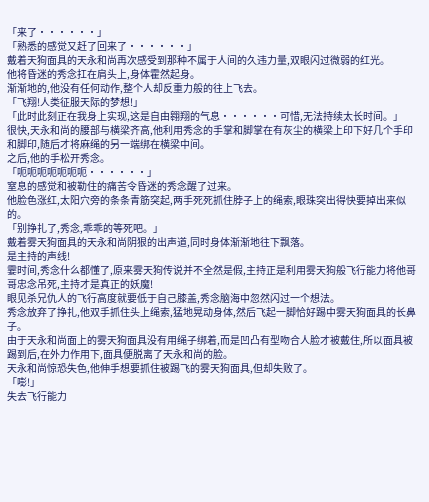「来了······」
「熟悉的感觉又赶了回来了······」
戴着天狗面具的天永和尚再次感受到那种不属于人间的久违力量,双眼闪过微弱的红光。
他将昏迷的秀念扛在肩头上,身体霍然起身。
渐渐地的,他没有任何动作,整个人却反重力般的往上飞去。
「飞翔!人类征服天际的梦想!」
「此时此刻正在我身上实现,这是自由翱翔的气息······可惜,无法持续太长时间。」
很快,天永和尚的腰部与横梁齐高,他利用秀念的手掌和脚掌在有灰尘的横梁上印下好几个手印和脚印,随后才将麻绳的另一端绑在横梁中间。
之后,他的手松开秀念。
「呃呃呃呃呃呃呃······」
窒息的感觉和被勒住的痛苦令昏迷的秀念醒了过来。
他脸色涨红,太阳穴旁的条条青筋突起,两手死死抓住脖子上的绳索,眼珠突出得快要掉出来似的。
「别挣扎了,秀念,乖乖的等死吧。」
戴着雾天狗面具的天永和尚阴狠的出声道,同时身体渐渐地往下飘落。
是主持的声线!
霎时间,秀念什么都懂了,原来雾天狗传说并不全然是假,主持正是利用雾天狗般飞行能力将他哥哥忠念吊死,主持才是真正的妖魔!
眼见杀兄仇人的飞行高度就要低于自己膝盖,秀念脑海中忽然闪过一个想法。
秀念放弃了挣扎,他双手抓住头上绳索,猛地晃动身体,然后飞起一脚恰好踢中雾天狗面具的长鼻子。
由于天永和尚面上的雾天狗面具没有用绳子绑着,而是凹凸有型吻合人脸才被戴住,所以面具被踢到后,在外力作用下,面具便脱离了天永和尚的脸。
天永和尚惊恐失色,他伸手想要抓住被踢飞的雾天狗面具,但却失败了。
「嘭!」
失去飞行能力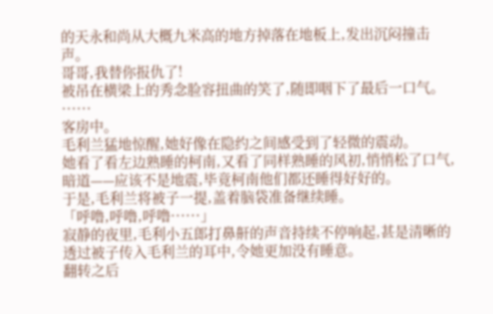的天永和尚从大概九米高的地方掉落在地板上,发出沉闷撞击声。
哥哥,我替你报仇了!
被吊在横梁上的秀念脸容扭曲的笑了,随即咽下了最后一口气。
······
客房中。
毛利兰猛地惊醒,她好像在隐约之间感受到了轻微的震动。
她看了看左边熟睡的柯南,又看了同样熟睡的风初,悄悄松了口气,暗道——应该不是地震,毕竟柯南他们都还睡得好好的。
于是,毛利兰将被子一提,盖着脑袋准备继续睡。
「呼噜,呼噜,呼噜······」
寂静的夜里,毛利小五郎打鼻鼾的声音持续不停响起,甚是清晰的透过被子传入毛利兰的耳中,令她更加没有睡意。
翻转之后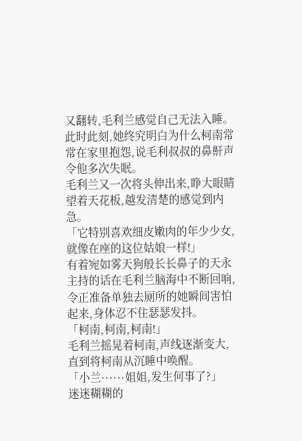又翻转,毛利兰感觉自己无法入睡。
此时此刻,她终究明白为什么柯南常常在家里抱怨,说毛利叔叔的鼻鼾声令他多次失眠。
毛利兰又一次将头伸出来,睁大眼睛望着天花板,越发清楚的感觉到内急。
「它特别喜欢细皮嫩肉的年少少女,就像在座的这位姑娘一样!」
有着宛如雾天狗般长长鼻子的天永主持的话在毛利兰脑海中不断回响,令正准备单独去厕所的她瞬间害怕起来,身体忍不住瑟瑟发抖。
「柯南,柯南,柯南!」
毛利兰摇晃着柯南,声线逐渐变大,直到将柯南从沉睡中唤醒。
「小兰······姐姐,发生何事了?」
迷迷糊糊的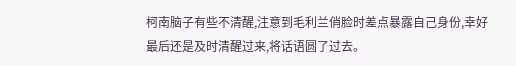柯南脑子有些不清醒,注意到毛利兰俏脸时差点暴露自己身份,幸好最后还是及时清醒过来,将话语圆了过去。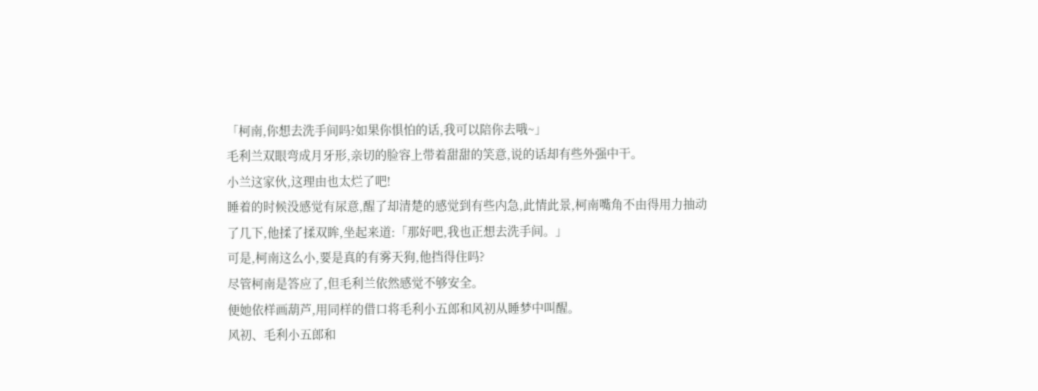「柯南,你想去洗手间吗?如果你惧怕的话,我可以陪你去哦~」
毛利兰双眼弯成月牙形,亲切的脸容上带着甜甜的笑意,说的话却有些外强中干。
小兰这家伙,这理由也太烂了吧!
睡着的时候没感觉有尿意,醒了却清楚的感觉到有些内急,此情此景,柯南嘴角不由得用力抽动了几下,他揉了揉双眸,坐起来道:「那好吧,我也正想去洗手间。」
可是,柯南这么小,要是真的有雾天狗,他挡得住吗?
尽管柯南是答应了,但毛利兰依然感觉不够安全。
便她依样画葫芦,用同样的借口将毛利小五郎和风初从睡梦中叫醒。
风初、毛利小五郎和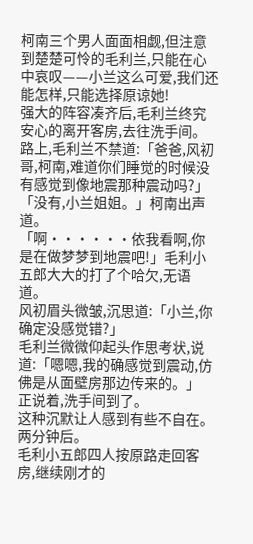柯南三个男人面面相觑,但注意到楚楚可怜的毛利兰,只能在心中哀叹——小兰这么可爱,我们还能怎样,只能选择原谅她!
强大的阵容凑齐后,毛利兰终究安心的离开客房,去往洗手间。
路上,毛利兰不禁道:「爸爸,风初哥,柯南,难道你们睡觉的时候没有感觉到像地震那种震动吗?」
「没有,小兰姐姐。」柯南出声道。
「啊······依我看啊,你是在做梦梦到地震吧!」毛利小五郎大大的打了个哈欠,无语道。
风初眉头微皱,沉思道:「小兰,你确定没感觉错?」
毛利兰微微仰起头作思考状,说道:「嗯嗯,我的确感觉到震动,仿佛是从面壁房那边传来的。」
正说着,洗手间到了。
这种沉默让人感到有些不自在。
两分钟后。
毛利小五郎四人按原路走回客房,继续刚才的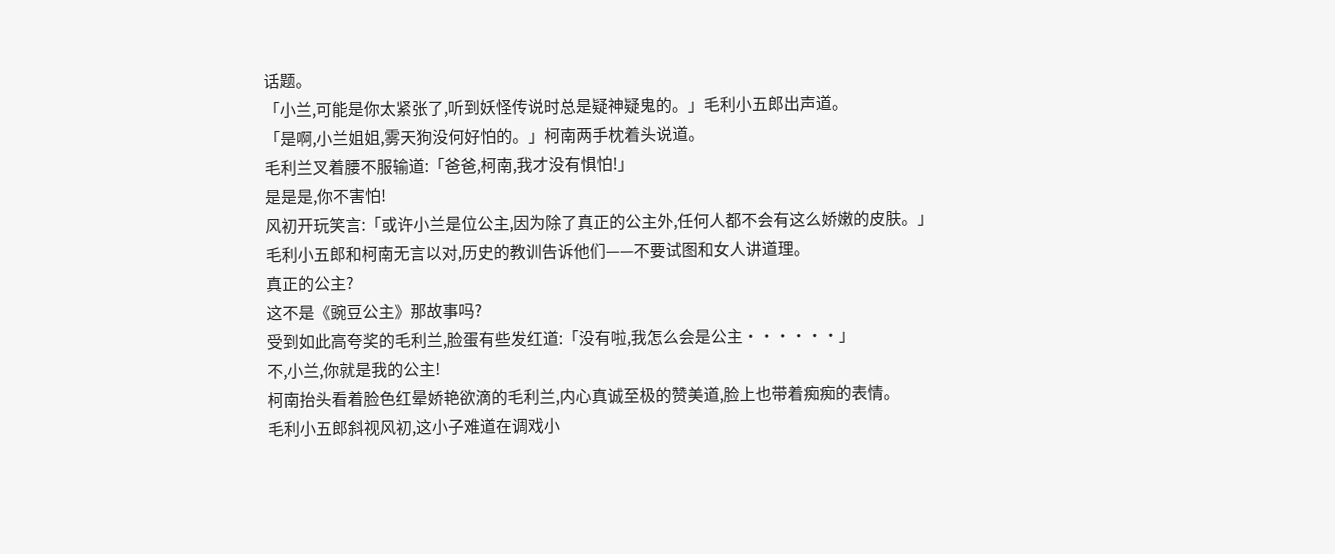话题。
「小兰,可能是你太紧张了,听到妖怪传说时总是疑神疑鬼的。」毛利小五郎出声道。
「是啊,小兰姐姐,雾天狗没何好怕的。」柯南两手枕着头说道。
毛利兰叉着腰不服输道:「爸爸,柯南,我才没有惧怕!」
是是是,你不害怕!
风初开玩笑言:「或许小兰是位公主,因为除了真正的公主外,任何人都不会有这么娇嫩的皮肤。」
毛利小五郎和柯南无言以对,历史的教训告诉他们——不要试图和女人讲道理。
真正的公主?
这不是《豌豆公主》那故事吗?
受到如此高夸奖的毛利兰,脸蛋有些发红道:「没有啦,我怎么会是公主······」
不,小兰,你就是我的公主!
柯南抬头看着脸色红晕娇艳欲滴的毛利兰,内心真诚至极的赞美道,脸上也带着痴痴的表情。
毛利小五郎斜视风初,这小子难道在调戏小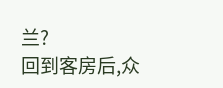兰?
回到客房后,众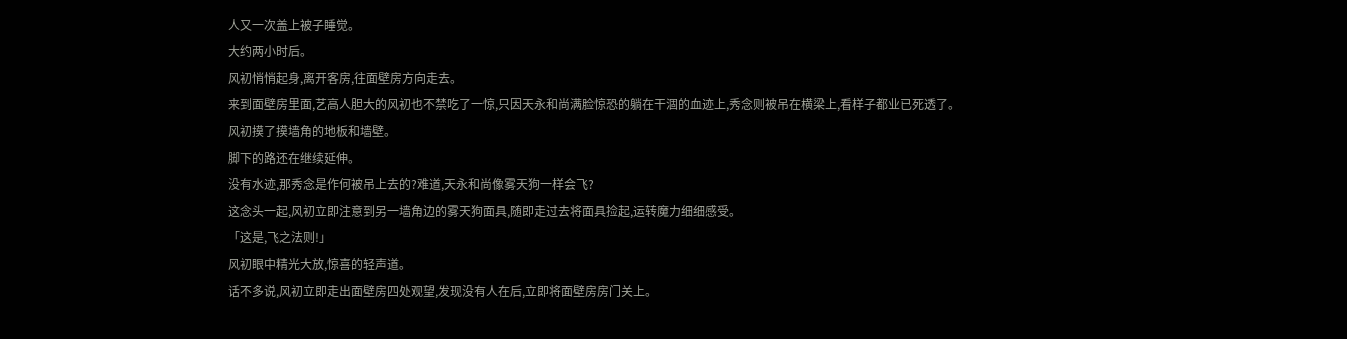人又一次盖上被子睡觉。
大约两小时后。
风初悄悄起身,离开客房,往面壁房方向走去。
来到面壁房里面,艺高人胆大的风初也不禁吃了一惊,只因天永和尚满脸惊恐的躺在干涸的血迹上,秀念则被吊在横梁上,看样子都业已死透了。
风初摸了摸墙角的地板和墙壁。
脚下的路还在继续延伸。
没有水迹,那秀念是作何被吊上去的?难道,天永和尚像雾天狗一样会飞?
这念头一起,风初立即注意到另一墙角边的雾天狗面具,随即走过去将面具捡起,运转魔力细细感受。
「这是,飞之法则!」
风初眼中精光大放,惊喜的轻声道。
话不多说,风初立即走出面壁房四处观望,发现没有人在后,立即将面壁房房门关上。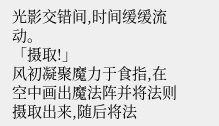光影交错间,时间缓缓流动。
「摄取!」
风初凝聚魔力于食指,在空中画出魔法阵并将法则摄取出来,随后将法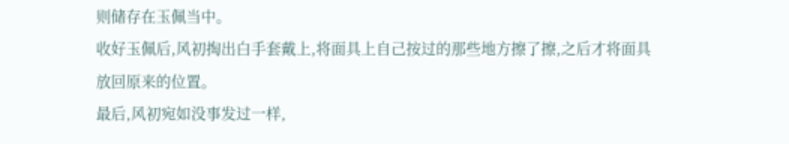则储存在玉佩当中。
收好玉佩后,风初掏出白手套戴上,将面具上自己按过的那些地方擦了擦,之后才将面具放回原来的位置。
最后,风初宛如没事发过一样,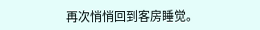再次悄悄回到客房睡觉。